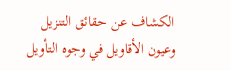الكشاف عن حقائق التنزيل وعيون الأقاويل في وجوه التأويل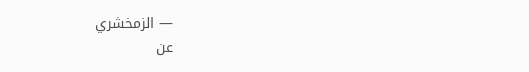— الزمخشري
عن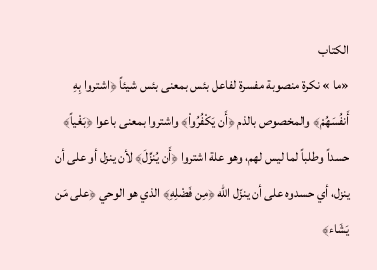الكتاب
«ما » نكرة منصوبة مفسرة لفاعل بئس بمعنى بئس شيئاً ﴿اشتروا بِهِ أَنفُسَهُمْ﴾ والمخصوص بالذم ﴿أَن يَكْفُرُواْ﴾ واشتروا بمعنى باعوا ﴿بَغْياً﴾ حسداً وطلباً لما ليس لهم، وهو علة اشتروا ﴿أَن يُنزِّلَ﴾ لأن ينزل أو على أن ينزل، أي حسدوه على أن ينزّل الله ﴿مِن فَضْلِهِ﴾ الذي هو الوحي ﴿على مَن يَشَاء﴾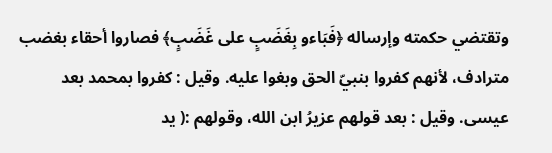وتقتضي حكمته وإرساله ﴿فَبَاءو بِغَضَبٍ على غَضَبٍ﴾ فصاروا أحقاء بغضب مترادف، لأنهم كفروا بنبيّ الحق وبغوا عليه. وقيل : كفروا بمحمد بعد عيسى. وقيل : بعد قولهم عزيرُ ابن الله، وقولهم :( يد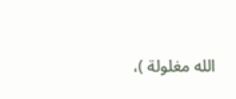الله مغلولة )،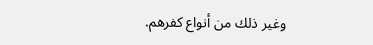وغير ذلك من أنواع كفرهم.